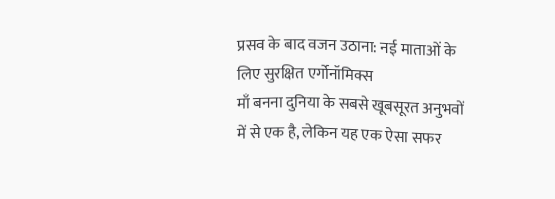प्रसव के बाद वजन उठाना: नई माताओं के लिए सुरक्षित एर्गोनॉमिक्स
माँ बनना दुनिया के सबसे खूबसूरत अनुभवों में से एक है, लेकिन यह एक ऐसा सफर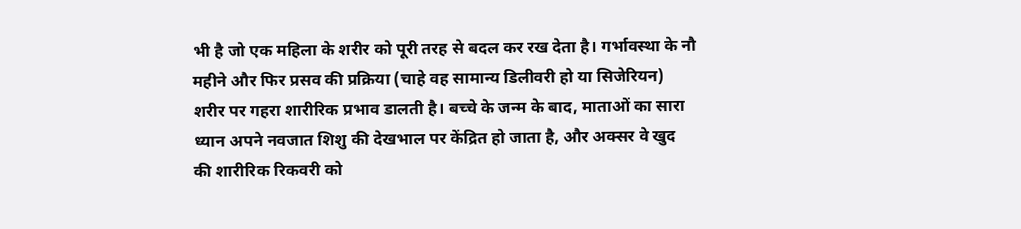भी है जो एक महिला के शरीर को पूरी तरह से बदल कर रख देता है। गर्भावस्था के नौ महीने और फिर प्रसव की प्रक्रिया (चाहे वह सामान्य डिलीवरी हो या सिजेरियन) शरीर पर गहरा शारीरिक प्रभाव डालती है। बच्चे के जन्म के बाद, माताओं का सारा ध्यान अपने नवजात शिशु की देखभाल पर केंद्रित हो जाता है, और अक्सर वे खुद की शारीरिक रिकवरी को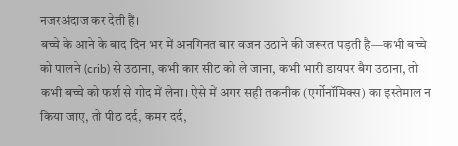नजरअंदाज कर देती हैं।
बच्चे के आने के बाद दिन भर में अनगिनत बार वजन उठाने की जरूरत पड़ती है—कभी बच्चे को पालने (crib) से उठाना, कभी कार सीट को ले जाना, कभी भारी डायपर बैग उठाना, तो कभी बच्चे को फर्श से गोद में लेना। ऐसे में अगर सही तकनीक (एर्गोनॉमिक्स) का इस्तेमाल न किया जाए, तो पीठ दर्द, कमर दर्द,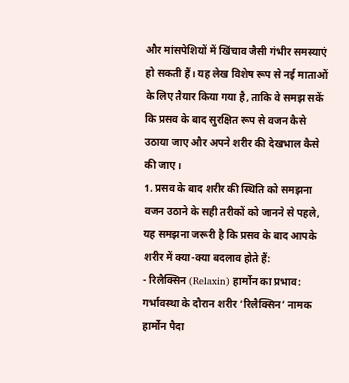और मांसपेशियों में खिंचाव जैसी गंभीर समस्याएं हो सकती हैं। यह लेख विशेष रूप से नई माताओं के लिए तैयार किया गया है, ताकि वे समझ सकें कि प्रसव के बाद सुरक्षित रूप से वजन कैसे उठाया जाए और अपने शरीर की देखभाल कैसे की जाए।
1. प्रसव के बाद शरीर की स्थिति को समझना
वजन उठाने के सही तरीकों को जानने से पहले, यह समझना जरूरी है कि प्रसव के बाद आपके शरीर में क्या-क्या बदलाव होते हैं:
- रिलैक्सिन (Relaxin) हार्मोन का प्रभाव: गर्भावस्था के दौरान शरीर ‘रिलैक्सिन’ नामक हार्मोन पैदा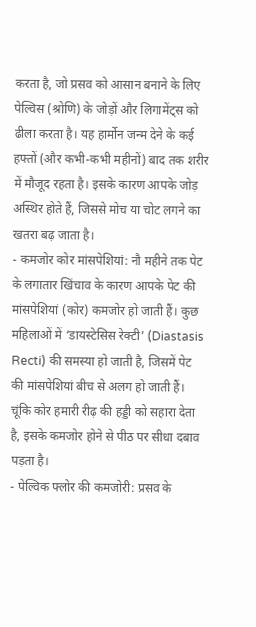करता है, जो प्रसव को आसान बनाने के लिए पेल्विस (श्रोणि) के जोड़ों और लिगामेंट्स को ढीला करता है। यह हार्मोन जन्म देने के कई हफ्तों (और कभी-कभी महीनों) बाद तक शरीर में मौजूद रहता है। इसके कारण आपके जोड़ अस्थिर होते हैं, जिससे मोच या चोट लगने का खतरा बढ़ जाता है।
- कमजोर कोर मांसपेशियां: नौ महीने तक पेट के लगातार खिंचाव के कारण आपके पेट की मांसपेशियां (कोर) कमजोर हो जाती हैं। कुछ महिलाओं में ‘डायस्टेसिस रेक्टी’ (Diastasis Recti) की समस्या हो जाती है, जिसमें पेट की मांसपेशियां बीच से अलग हो जाती हैं। चूंकि कोर हमारी रीढ़ की हड्डी को सहारा देता है, इसके कमजोर होने से पीठ पर सीधा दबाव पड़ता है।
- पेल्विक फ्लोर की कमजोरी: प्रसव के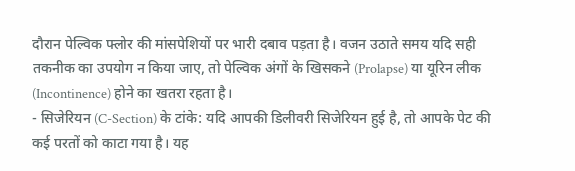दौरान पेल्विक फ्लोर की मांसपेशियों पर भारी दबाव पड़ता है। वजन उठाते समय यदि सही तकनीक का उपयोग न किया जाए, तो पेल्विक अंगों के खिसकने (Prolapse) या यूरिन लीक (Incontinence) होने का खतरा रहता है।
- सिजेरियन (C-Section) के टांके: यदि आपकी डिलीवरी सिजेरियन हुई है, तो आपके पेट की कई परतों को काटा गया है। यह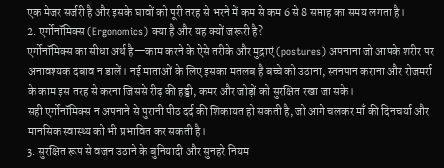एक मेजर सर्जरी है और इसके घावों को पूरी तरह से भरने में कम से कम 6 से 8 सप्ताह का समय लगता है।
2. एर्गोनॉमिक्स (Ergonomics) क्या है और यह क्यों जरूरी है?
एर्गोनॉमिक्स का सीधा अर्थ है—काम करने के ऐसे तरीके और मुद्राएं (postures) अपनाना जो आपके शरीर पर अनावश्यक दबाव न डालें। नई माताओं के लिए इसका मतलब है बच्चे को उठाना, स्तनपान कराना और रोजमर्रा के काम इस तरह से करना जिससे रीढ़ की हड्डी, कमर और जोड़ों को सुरक्षित रखा जा सके।
सही एर्गोनॉमिक्स न अपनाने से पुरानी पीठ दर्द की शिकायत हो सकती है, जो आगे चलकर माँ की दिनचर्या और मानसिक स्वास्थ्य को भी प्रभावित कर सकती है।
3. सुरक्षित रूप से वजन उठाने के बुनियादी और सुनहरे नियम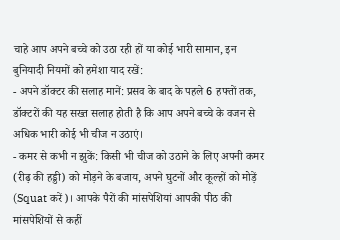चाहे आप अपने बच्चे को उठा रही हों या कोई भारी सामान, इन बुनियादी नियमों को हमेशा याद रखें:
- अपने डॉक्टर की सलाह मानें: प्रसव के बाद के पहले 6 हफ्तों तक, डॉक्टरों की यह सख्त सलाह होती है कि आप अपने बच्चे के वजन से अधिक भारी कोई भी चीज न उठाएं।
- कमर से कभी न झुकें: किसी भी चीज को उठाने के लिए अपनी कमर (रीढ़ की हड्डी) को मोड़ने के बजाय, अपने घुटनों और कूल्हों को मोड़ें (Squat करें)। आपके पैरों की मांसपेशियां आपकी पीठ की मांसपेशियों से कहीं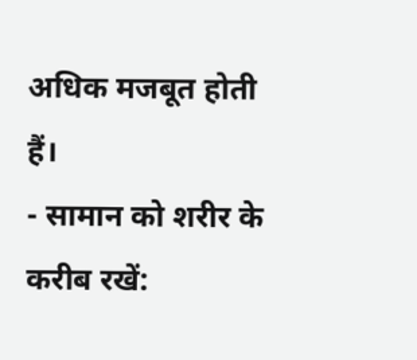अधिक मजबूत होती हैं।
- सामान को शरीर के करीब रखें: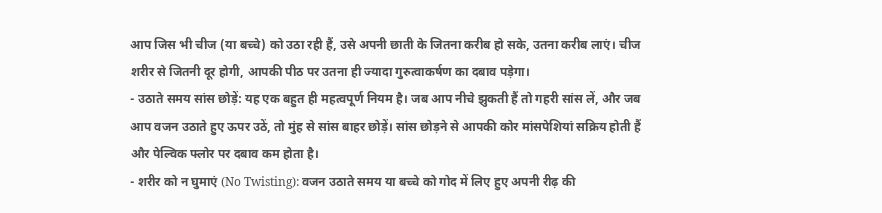आप जिस भी चीज (या बच्चे) को उठा रही हैं, उसे अपनी छाती के जितना करीब हो सके, उतना करीब लाएं। चीज शरीर से जितनी दूर होगी, आपकी पीठ पर उतना ही ज्यादा गुरुत्वाकर्षण का दबाव पड़ेगा।
- उठाते समय सांस छोड़ें: यह एक बहुत ही महत्वपूर्ण नियम है। जब आप नीचे झुकती हैं तो गहरी सांस लें, और जब आप वजन उठाते हुए ऊपर उठें, तो मुंह से सांस बाहर छोड़ें। सांस छोड़ने से आपकी कोर मांसपेशियां सक्रिय होती हैं और पेल्विक फ्लोर पर दबाव कम होता है।
- शरीर को न घुमाएं (No Twisting): वजन उठाते समय या बच्चे को गोद में लिए हुए अपनी रीढ़ की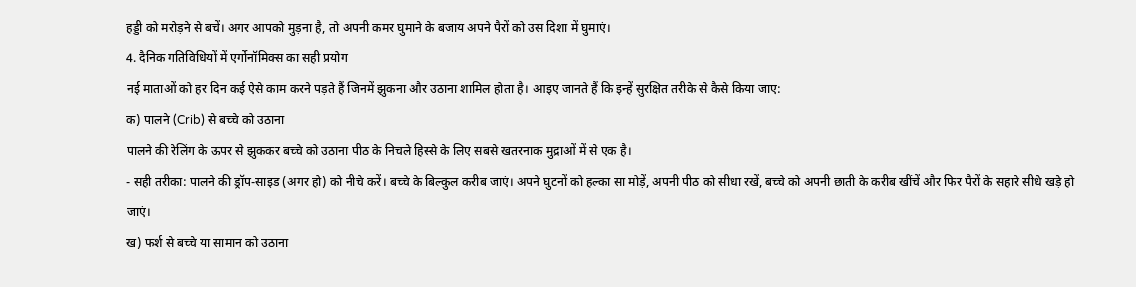हड्डी को मरोड़ने से बचें। अगर आपको मुड़ना है, तो अपनी कमर घुमाने के बजाय अपने पैरों को उस दिशा में घुमाएं।
4. दैनिक गतिविधियों में एर्गोनॉमिक्स का सही प्रयोग
नई माताओं को हर दिन कई ऐसे काम करने पड़ते हैं जिनमें झुकना और उठाना शामिल होता है। आइए जानते हैं कि इन्हें सुरक्षित तरीके से कैसे किया जाए:
क) पालने (Crib) से बच्चे को उठाना
पालने की रेलिंग के ऊपर से झुककर बच्चे को उठाना पीठ के निचले हिस्से के लिए सबसे खतरनाक मुद्राओं में से एक है।
- सही तरीका: पालने की ड्रॉप-साइड (अगर हो) को नीचे करें। बच्चे के बिल्कुल करीब जाएं। अपने घुटनों को हल्का सा मोड़ें, अपनी पीठ को सीधा रखें, बच्चे को अपनी छाती के करीब खींचें और फिर पैरों के सहारे सीधे खड़े हो जाएं।
ख) फर्श से बच्चे या सामान को उठाना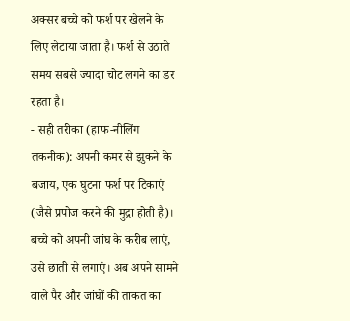अक्सर बच्चे को फर्श पर खेलने के लिए लेटाया जाता है। फर्श से उठाते समय सबसे ज्यादा चोट लगने का डर रहता है।
- सही तरीका (हाफ-नीलिंग तकनीक): अपनी कमर से झुकने के बजाय, एक घुटना फर्श पर टिकाएं (जैसे प्रपोज करने की मुद्रा होती है)। बच्चे को अपनी जांघ के करीब लाएं, उसे छाती से लगाएं। अब अपने सामने वाले पैर और जांघों की ताकत का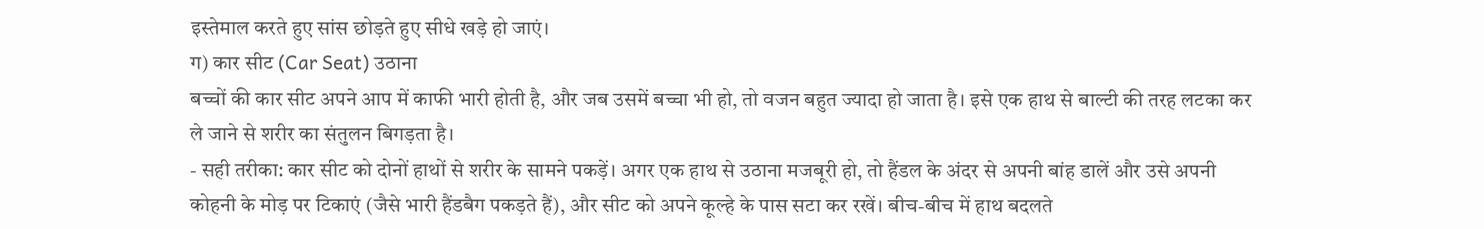इस्तेमाल करते हुए सांस छोड़ते हुए सीधे खड़े हो जाएं।
ग) कार सीट (Car Seat) उठाना
बच्चों की कार सीट अपने आप में काफी भारी होती है, और जब उसमें बच्चा भी हो, तो वजन बहुत ज्यादा हो जाता है। इसे एक हाथ से बाल्टी की तरह लटका कर ले जाने से शरीर का संतुलन बिगड़ता है।
- सही तरीका: कार सीट को दोनों हाथों से शरीर के सामने पकड़ें। अगर एक हाथ से उठाना मजबूरी हो, तो हैंडल के अंदर से अपनी बांह डालें और उसे अपनी कोहनी के मोड़ पर टिकाएं (जैसे भारी हैंडबैग पकड़ते हैं), और सीट को अपने कूल्हे के पास सटा कर रखें। बीच-बीच में हाथ बदलते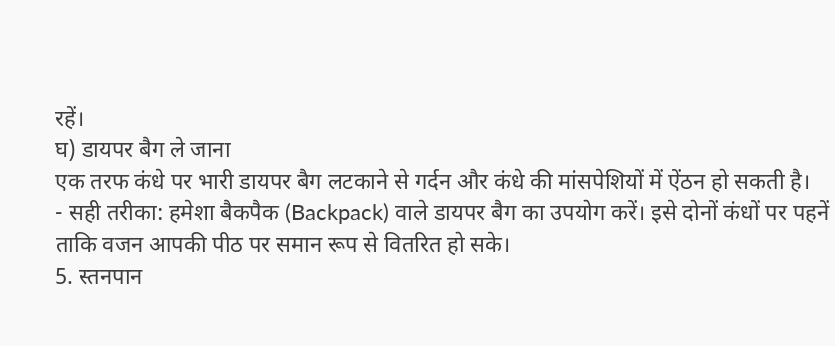रहें।
घ) डायपर बैग ले जाना
एक तरफ कंधे पर भारी डायपर बैग लटकाने से गर्दन और कंधे की मांसपेशियों में ऐंठन हो सकती है।
- सही तरीका: हमेशा बैकपैक (Backpack) वाले डायपर बैग का उपयोग करें। इसे दोनों कंधों पर पहनें ताकि वजन आपकी पीठ पर समान रूप से वितरित हो सके।
5. स्तनपान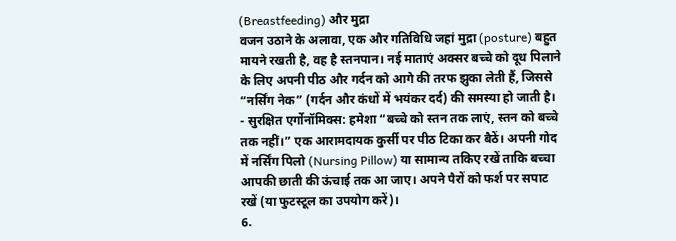(Breastfeeding) और मुद्रा
वजन उठाने के अलावा, एक और गतिविधि जहां मुद्रा (posture) बहुत मायने रखती है, वह है स्तनपान। नई माताएं अक्सर बच्चे को दूध पिलाने के लिए अपनी पीठ और गर्दन को आगे की तरफ झुका लेती हैं, जिससे “नर्सिंग नेक” (गर्दन और कंधों में भयंकर दर्द) की समस्या हो जाती है।
- सुरक्षित एर्गोनॉमिक्स: हमेशा “बच्चे को स्तन तक लाएं, स्तन को बच्चे तक नहीं।” एक आरामदायक कुर्सी पर पीठ टिका कर बैठें। अपनी गोद में नर्सिंग पिलो (Nursing Pillow) या सामान्य तकिए रखें ताकि बच्चा आपकी छाती की ऊंचाई तक आ जाए। अपने पैरों को फर्श पर सपाट रखें (या फुटस्टूल का उपयोग करें)।
6.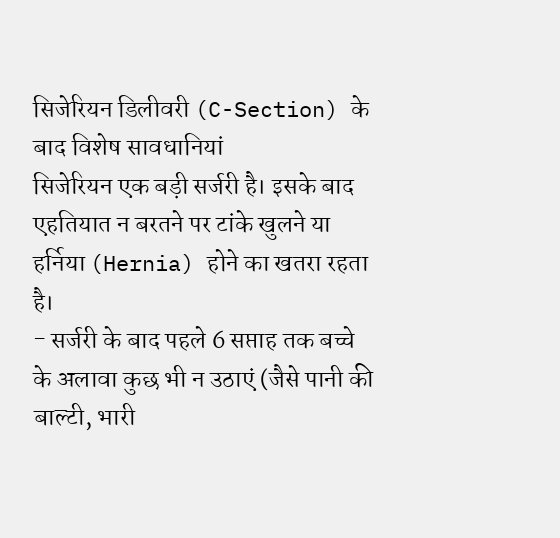सिजेरियन डिलीवरी (C-Section) के बाद विशेष सावधानियां
सिजेरियन एक बड़ी सर्जरी है। इसके बाद एहतियात न बरतने पर टांके खुलने या हर्निया (Hernia) होने का खतरा रहता है।
- सर्जरी के बाद पहले 6 सप्ताह तक बच्चे के अलावा कुछ भी न उठाएं (जैसे पानी की बाल्टी, भारी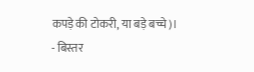कपड़े की टोकरी, या बड़े बच्चे)।
- बिस्तर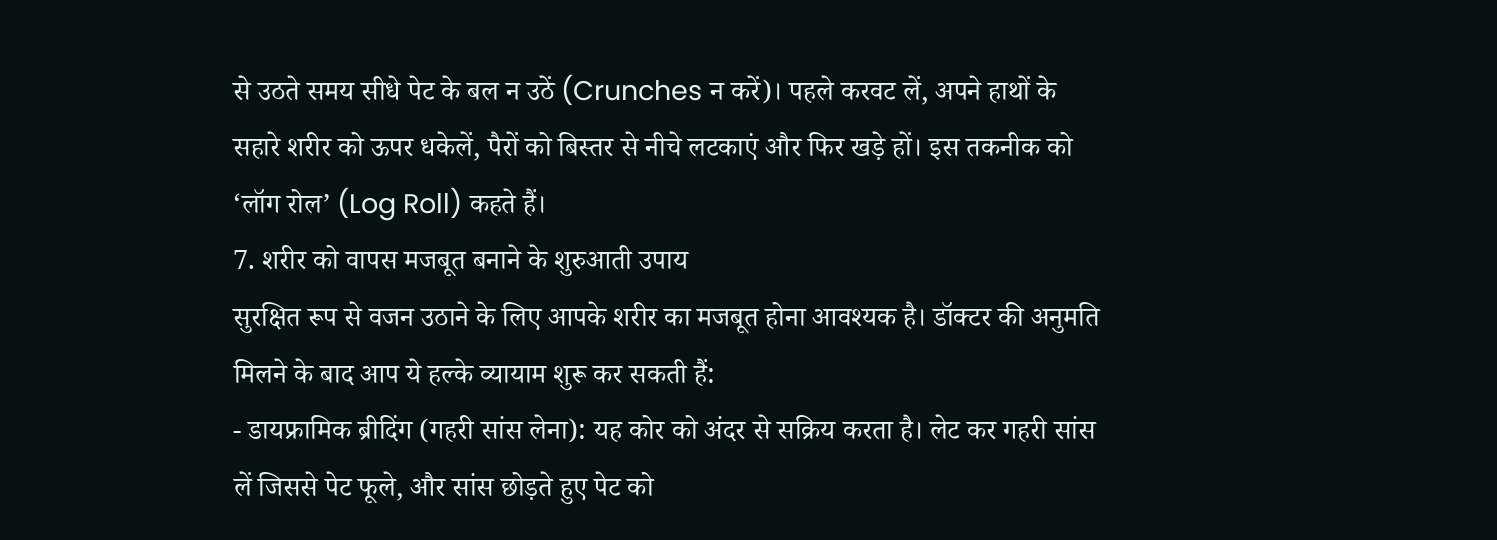से उठते समय सीधे पेट के बल न उठें (Crunches न करें)। पहले करवट लें, अपने हाथों के सहारे शरीर को ऊपर धकेलें, पैरों को बिस्तर से नीचे लटकाएं और फिर खड़े हों। इस तकनीक को ‘लॉग रोल’ (Log Roll) कहते हैं।
7. शरीर को वापस मजबूत बनाने के शुरुआती उपाय
सुरक्षित रूप से वजन उठाने के लिए आपके शरीर का मजबूत होना आवश्यक है। डॉक्टर की अनुमति मिलने के बाद आप ये हल्के व्यायाम शुरू कर सकती हैं:
- डायफ्रामिक ब्रीदिंग (गहरी सांस लेना): यह कोर को अंदर से सक्रिय करता है। लेट कर गहरी सांस लें जिससे पेट फूले, और सांस छोड़ते हुए पेट को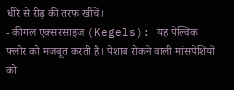धीरे से रीढ़ की तरफ खींचें।
- कीगल एक्सरसाइज (Kegels): यह पेल्विक फ्लोर को मजबूत करती है। पेशाब रोकने वाली मांसपेशियों को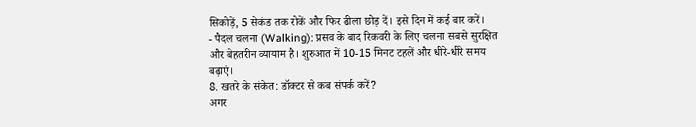सिकोड़ें, 5 सेकंड तक रोकें और फिर ढीला छोड़ दें। इसे दिन में कई बार करें।
- पैदल चलना (Walking): प्रसव के बाद रिकवरी के लिए चलना सबसे सुरक्षित और बेहतरीन व्यायाम है। शुरुआत में 10-15 मिनट टहलें और धीरे-धीरे समय बढ़ाएं।
8. खतरे के संकेत: डॉक्टर से कब संपर्क करें?
अगर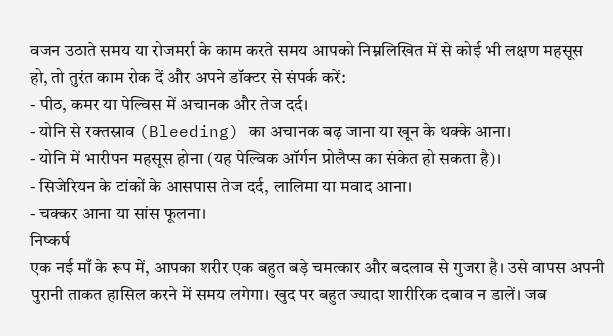वजन उठाते समय या रोजमर्रा के काम करते समय आपको निम्नलिखित में से कोई भी लक्षण महसूस हो, तो तुरंत काम रोक दें और अपने डॉक्टर से संपर्क करें:
- पीठ, कमर या पेल्विस में अचानक और तेज दर्द।
- योनि से रक्तस्राव (Bleeding) का अचानक बढ़ जाना या खून के थक्के आना।
- योनि में भारीपन महसूस होना (यह पेल्विक ऑर्गन प्रोलैप्स का संकेत हो सकता है)।
- सिजेरियन के टांकों के आसपास तेज दर्द, लालिमा या मवाद आना।
- चक्कर आना या सांस फूलना।
निष्कर्ष
एक नई माँ के रूप में, आपका शरीर एक बहुत बड़े चमत्कार और बदलाव से गुजरा है। उसे वापस अपनी पुरानी ताकत हासिल करने में समय लगेगा। खुद पर बहुत ज्यादा शारीरिक दबाव न डालें। जब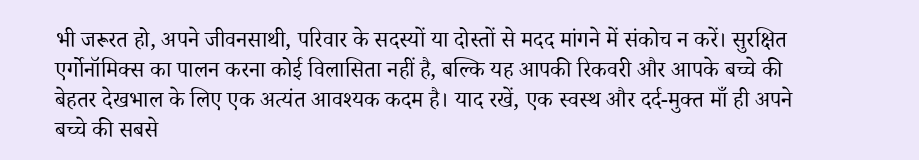भी जरूरत हो, अपने जीवनसाथी, परिवार के सदस्यों या दोस्तों से मदद मांगने में संकोच न करें। सुरक्षित एर्गोनॉमिक्स का पालन करना कोई विलासिता नहीं है, बल्कि यह आपकी रिकवरी और आपके बच्चे की बेहतर देखभाल के लिए एक अत्यंत आवश्यक कदम है। याद रखें, एक स्वस्थ और दर्द-मुक्त माँ ही अपने बच्चे की सबसे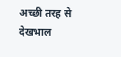अच्छी तरह से देखभाल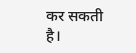कर सकती है।